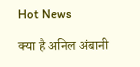Hot News

क्या है अनिल अंबानी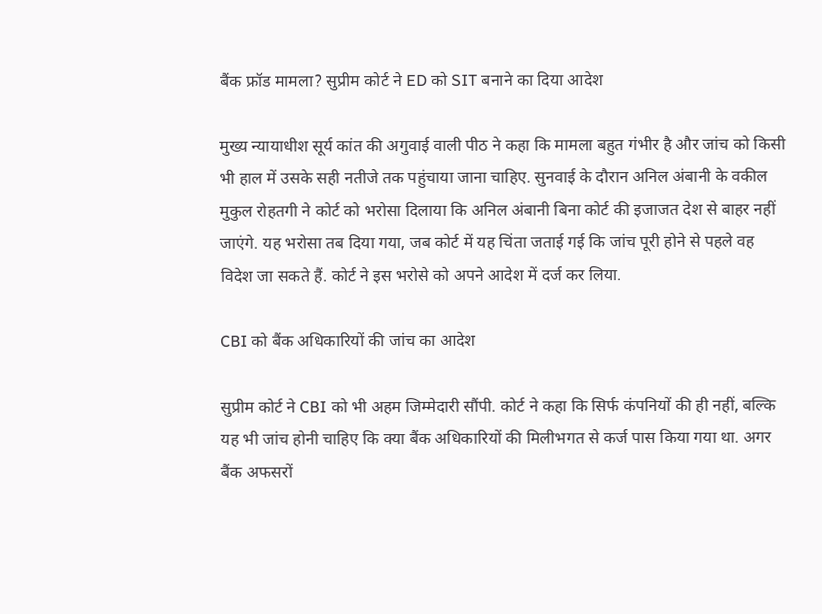बैंक फ्रॉड मामला? सुप्रीम कोर्ट ने ED को SIT बनाने का दिया आदेश

मुख्य न्यायाधीश सूर्य कांत की अगुवाई वाली पीठ ने कहा कि मामला बहुत गंभीर है और जांच को किसी भी हाल में उसके सही नतीजे तक पहुंचाया जाना चाहिए. सुनवाई के दौरान अनिल अंबानी के वकील मुकुल रोहतगी ने कोर्ट को भरोसा दिलाया कि अनिल अंबानी बिना कोर्ट की इजाजत देश से बाहर नहीं जाएंगे. यह भरोसा तब दिया गया, जब कोर्ट में यह चिंता जताई गई कि जांच पूरी होने से पहले वह विदेश जा सकते हैं. कोर्ट ने इस भरोसे को अपने आदेश में दर्ज कर लिया.

CBI को बैंक अधिकारियों की जांच का आदेश

सुप्रीम कोर्ट ने CBI को भी अहम जिम्मेदारी सौंपी. कोर्ट ने कहा कि सिर्फ कंपनियों की ही नहीं, बल्कि यह भी जांच होनी चाहिए कि क्या बैंक अधिकारियों की मिलीभगत से कर्ज पास किया गया था. अगर बैंक अफसरों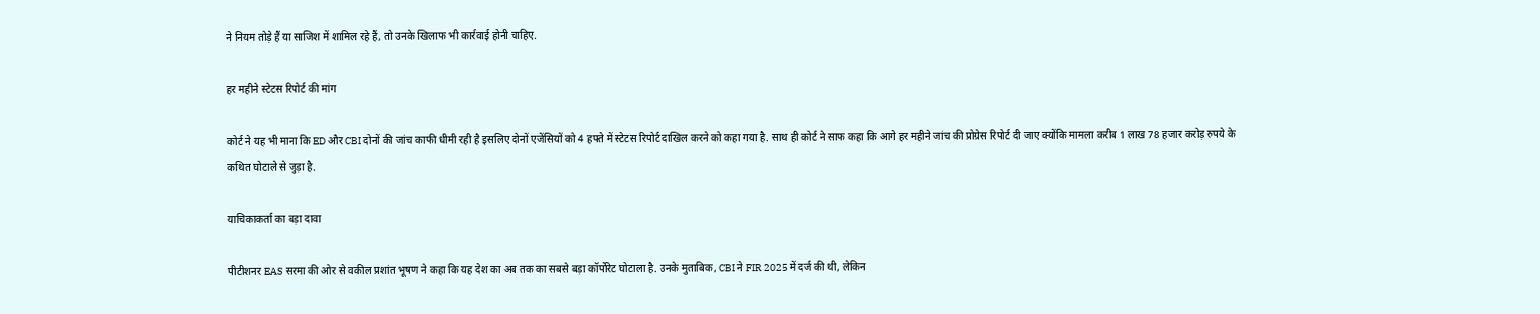ने नियम तोड़े हैं या साजिश में शामिल रहे हैं, तो उनके खिलाफ भी कार्रवाई होनी चाहिए.

हर महीने स्टेटस रिपोर्ट की मांग

कोर्ट ने यह भी माना कि ED और CBI दोनों की जांच काफी धीमी रही है इसलिए दोनों एजेंसियों को 4 हफ्ते में स्टेटस रिपोर्ट दाखिल करने को कहा गया है. साथ ही कोर्ट ने साफ कहा कि आगे हर महीने जांच की प्रोग्रेस रिपोर्ट दी जाए क्योंकि मामला करीब 1 लाख 78 हजार करोड़ रुपये के कथित घोटाले से जुड़ा है.

याचिकाकर्ता का बड़ा दावा

पीटीशनर EAS सरमा की ओर से वकील प्रशांत भूषण ने कहा कि यह देश का अब तक का सबसे बड़ा कॉर्पोरेट घोटाला है. उनके मुताबिक, CBI ने FIR 2025 में दर्ज की थी, लेकिन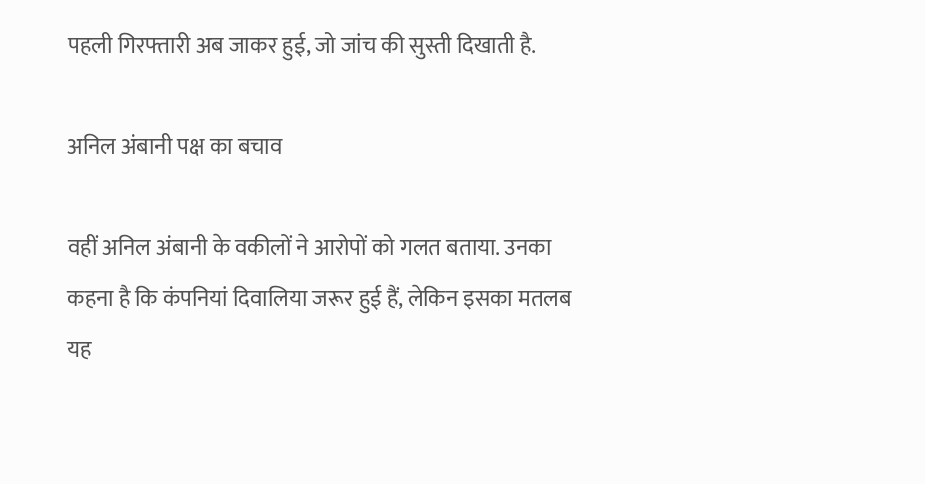पहली गिरफ्तारी अब जाकर हुई, जो जांच की सुस्ती दिखाती है.

अनिल अंबानी पक्ष का बचाव

वहीं अनिल अंबानी के वकीलों ने आरोपों को गलत बताया. उनका कहना है कि कंपनियां दिवालिया जरूर हुई हैं, लेकिन इसका मतलब यह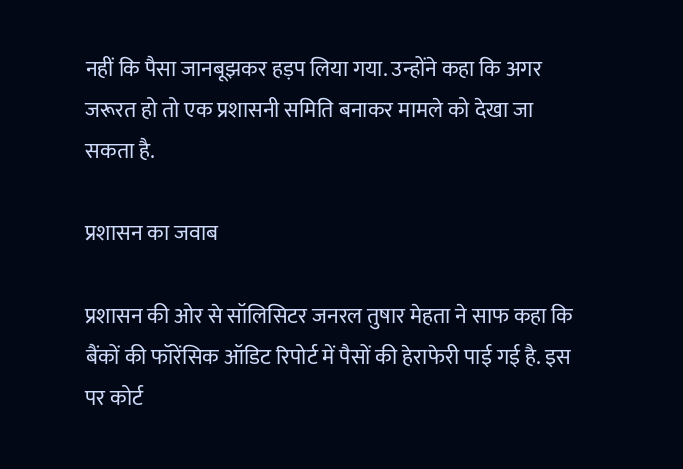नहीं कि पैसा जानबूझकर हड़प लिया गया. उन्होंने कहा कि अगर जरूरत हो तो एक प्रशासनी समिति बनाकर मामले को देखा जा सकता है.

प्रशासन का जवाब

प्रशासन की ओर से सॉलिसिटर जनरल तुषार मेहता ने साफ कहा कि बैंकों की फॉरेंसिक ऑडिट रिपोर्ट में पैसों की हेराफेरी पाई गई है. इस पर कोर्ट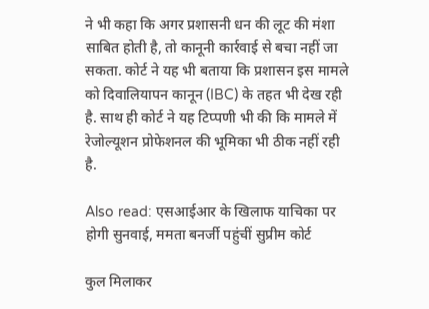ने भी कहा कि अगर प्रशासनी धन की लूट की मंशा साबित होती है, तो कानूनी कार्रवाई से बचा नहीं जा सकता. कोर्ट ने यह भी बताया कि प्रशासन इस मामले को दिवालियापन कानून (IBC) के तहत भी देख रही है. साथ ही कोर्ट ने यह टिप्पणी भी की कि मामले में रेजोल्यूशन प्रोफेशनल की भूमिका भी ठीक नहीं रही है.

Also read: एसआईआर के खिलाफ याचिका पर होगी सुनवाई, ममता बनर्जी पहुंचीं सुप्रीम कोर्ट

कुल मिलाकर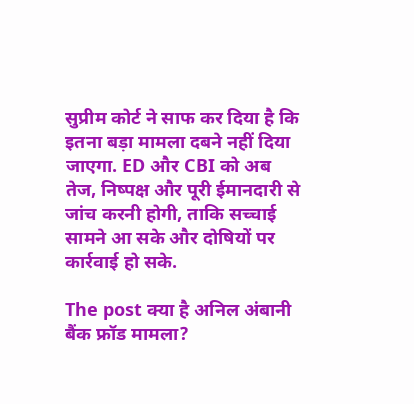सुप्रीम कोर्ट ने साफ कर दिया है कि इतना बड़ा मामला दबने नहीं दिया जाएगा. ED और CBI को अब तेज, निष्पक्ष और पूरी ईमानदारी से जांच करनी होगी, ताकि सच्चाई सामने आ सके और दोषियों पर कार्रवाई हो सके.

The post क्या है अनिल अंबानी बैंक फ्रॉड मामला?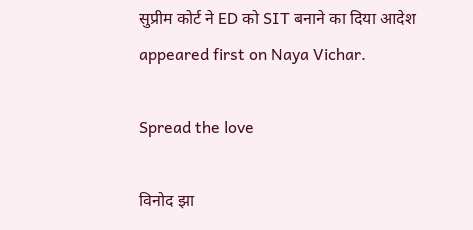सुप्रीम कोर्ट ने ED को SIT बनाने का दिया आदेश appeared first on Naya Vichar.

Spread the love

विनोद झा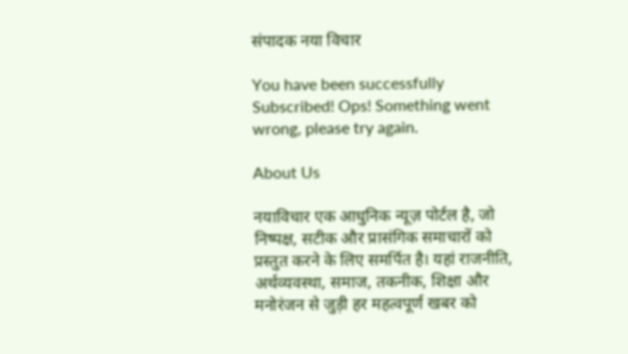संपादक नया विचार

You have been successfully Subscribed! Ops! Something went wrong, please try again.

About Us

नयाविचार एक आधुनिक न्यूज़ पोर्टल है, जो निष्पक्ष, सटीक और प्रासंगिक समाचारों को प्रस्तुत करने के लिए समर्पित है। यहां राजनीति, अर्थव्यवस्था, समाज, तकनीक, शिक्षा और मनोरंजन से जुड़ी हर महत्वपूर्ण खबर को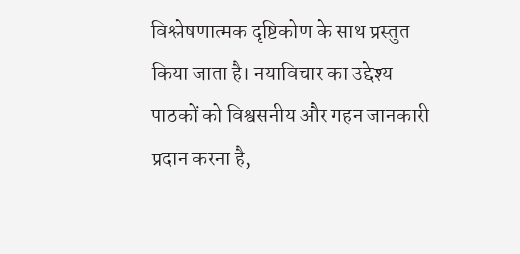विश्लेषणात्मक दृष्टिकोण के साथ प्रस्तुत किया जाता है। नयाविचार का उद्देश्य पाठकों को विश्वसनीय और गहन जानकारी प्रदान करना है,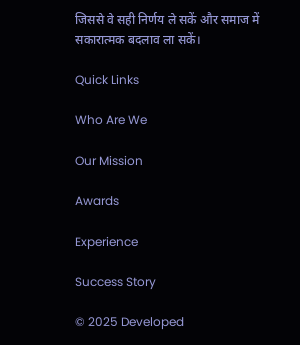जिससे वे सही निर्णय ले सकें और समाज में सकारात्मक बदलाव ला सकें।

Quick Links

Who Are We

Our Mission

Awards

Experience

Success Story

© 2025 Developed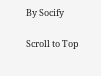By Socify

Scroll to Top